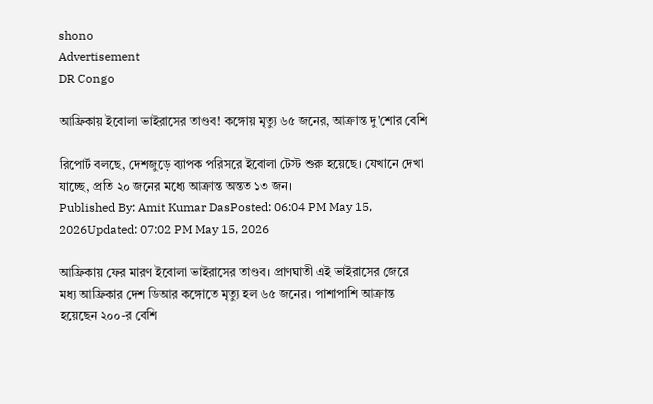shono
Advertisement
DR Congo

আফ্রিকায় ইবোলা ভাইরাসের তাণ্ডব! কঙ্গোয় মৃত্যু ৬৫ জনের, আক্রান্ত দু'শোর বেশি

রিপোর্ট বলছে, দেশজুড়ে ব্যাপক পরিসরে ইবোলা টেস্ট শুরু হয়েছে। যেখানে দেখা যাচ্ছে, প্রতি ২০ জনের মধ্যে আক্রান্ত অন্তত ১৩ জন।
Published By: Amit Kumar DasPosted: 06:04 PM May 15, 2026Updated: 07:02 PM May 15, 2026

আফ্রিকায় ফের মারণ ইবোলা ভাইরাসের তাণ্ডব। প্রাণঘাতী এই ভাইরাসের জেরে মধ্য আফ্রিকার দেশ ডিআর কঙ্গোতে মৃত্যু হল ৬৫ জনের। পাশাপাশি আক্রান্ত হয়েছেন ২০০-র বেশি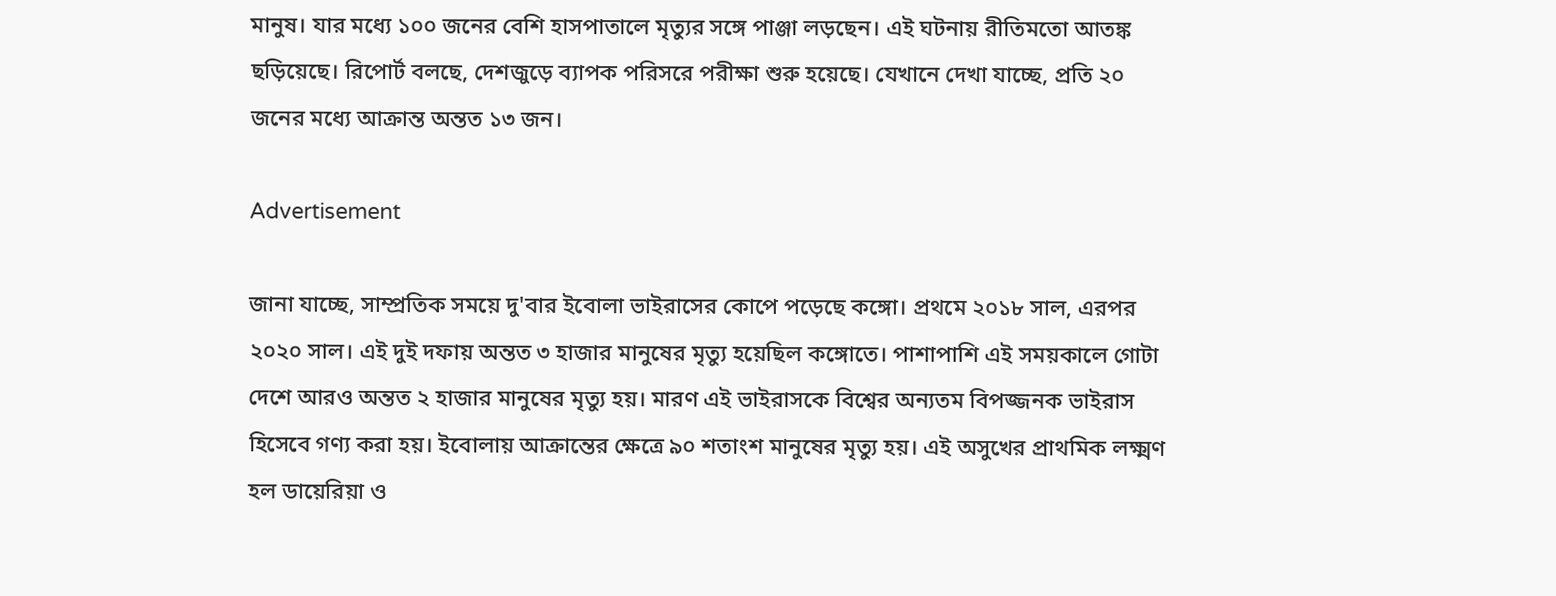মানুষ। যার মধ্যে ১০০ জনের বেশি হাসপাতালে মৃত্যুর সঙ্গে পাঞ্জা লড়ছেন। এই ঘটনায় রীতিমতো আতঙ্ক ছড়িয়েছে। রিপোর্ট বলছে, দেশজুড়ে ব্যাপক পরিসরে পরীক্ষা শুরু হয়েছে। যেখানে দেখা যাচ্ছে, প্রতি ২০ জনের মধ্যে আক্রান্ত অন্তত ১৩ জন।

Advertisement

জানা যাচ্ছে, সাম্প্রতিক সময়ে দু'বার ইবোলা ভাইরাসের কোপে পড়েছে কঙ্গো। প্রথমে ২০১৮ সাল, এরপর ২০২০ সাল। এই দুই দফায় অন্তত ৩ হাজার মানুষের মৃত্যু হয়েছিল কঙ্গোতে। পাশাপাশি এই সময়কালে গোটা দেশে আরও অন্তত ২ হাজার মানুষের মৃত্যু হয়। মারণ এই ভাইরাসকে বিশ্বের অন্যতম বিপজ্জনক ভাইরাস হিসেবে গণ্য করা হয়। ইবোলায় আক্রান্তের ক্ষেত্রে ৯০ শতাংশ মানুষের মৃত্যু হয়। এই অসুখের প্রাথমিক লক্ষ্মণ হল ডায়েরিয়া ও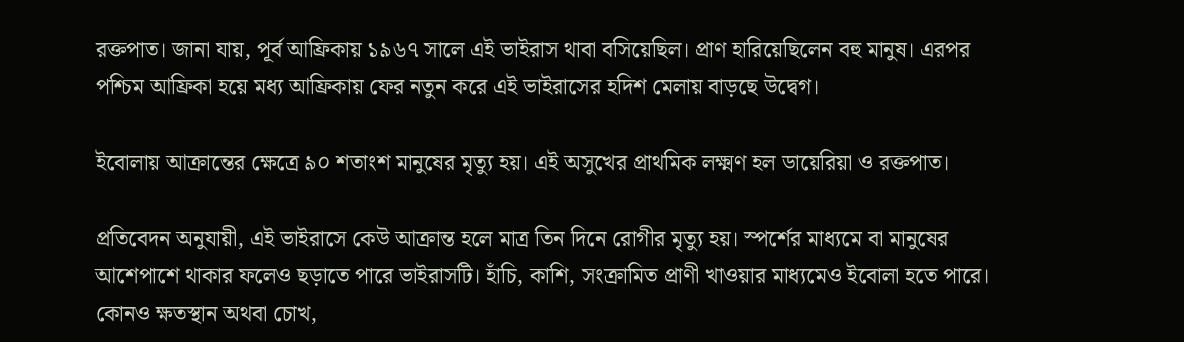রক্তপাত। জানা যায়, পূর্ব আফ্রিকায় ১৯৬৭ সালে এই ভাইরাস থাবা বসিয়েছিল। প্রাণ হারিয়েছিলেন বহু মানুষ। এরপর পশ্চিম আফ্রিকা হয়ে মধ্য আফ্রিকায় ফের নতুন করে এই ভাইরাসের হদিশ মেলায় বাড়ছে উদ্বেগ।

ইবোলায় আক্রান্তের ক্ষেত্রে ৯০ শতাংশ মানুষের মৃত্যু হয়। এই অসুখের প্রাথমিক লক্ষ্মণ হল ডায়েরিয়া ও রক্তপাত।

প্রতিবেদন অনুযায়ী, এই ভাইরাসে কেউ আক্রান্ত হলে মাত্র তিন দিনে রোগীর মৃত্যু হয়। স্পর্শের মাধ্যমে বা মানুষের আশেপাশে থাকার ফলেও ছড়াতে পারে ভাইরাসটি। হাঁচি, কাশি, সংক্রামিত প্রাণী খাওয়ার মাধ্যমেও ইবোলা হতে পারে। কোনও ক্ষতস্থান অথবা চোখ,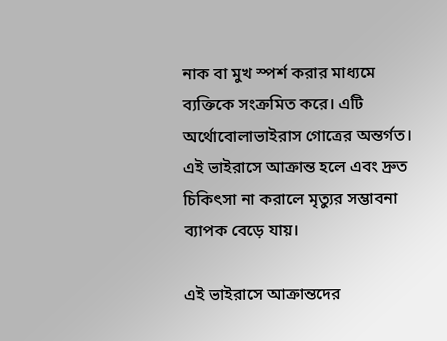নাক বা মুখ স্পর্শ করার মাধ্যমে ব্যক্তিকে সংক্রমিত করে। এটি অর্থোবোলাভাইরাস গোত্রের অন্তর্গত। এই ভাইরাসে আক্রান্ত হলে এবং দ্রুত চিকিৎসা না করালে মৃত্যুর সম্ভাবনা ব্যাপক বেড়ে যায়।

এই ভাইরাসে আক্রান্তদের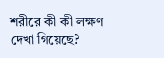শরীরে কী কী লক্ষণ দেখা গিয়েছে?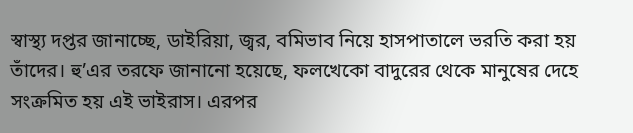স্বাস্থ্য দপ্তর জানাচ্ছে, ডাইরিয়া, জ্বর, বমিভাব নিয়ে হাসপাতালে ভরতি করা হয় তাঁদের। হু’এর তরফে জানানো হয়েছে, ফলখেকো বাদুরের থেকে মানুষের দেহে সংক্রমিত হয় এই ভাইরাস। এরপর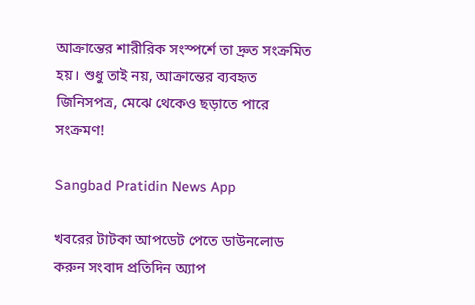আক্রান্তের শারীরিক সংস্পর্শে তা দ্রুত সংক্রমিত হয়। শুধু তাই নয়, আক্রান্তের ব্যবহৃত জিনিসপত্র, মেঝে থেকেও ছড়াতে পারে সংক্রমণ!

Sangbad Pratidin News App

খবরের টাটকা আপডেট পেতে ডাউনলোড করুন সংবাদ প্রতিদিন অ্যাপ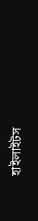হাইলাইটস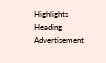Highlights Heading
Advertisement